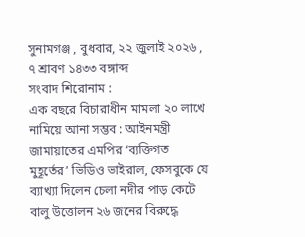সুনামগঞ্জ , বুধবার, ২২ জুলাই ২০২৬ , ৭ শ্রাবণ ১৪৩৩ বঙ্গাব্দ
সংবাদ শিরোনাম :
এক বছরে বিচারাধীন মামলা ২০ লাখে নামিয়ে আনা সম্ভব : আইনমন্ত্রী জামায়াতের এমপির ‘ব্যক্তিগত মুহূর্তের’ ভিডিও ভাইরাল, ফেসবুকে যে ব্যাখ্যা দিলেন চেলা নদীর পাড় কেটে বালু উত্তোলন ২৬ জনের বিরুদ্ধে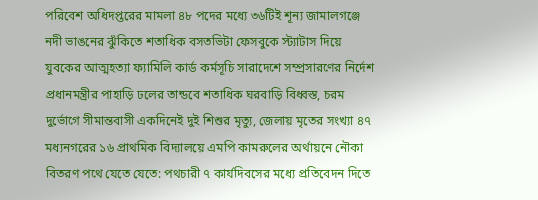পরিবেশ অধিদপ্তরের মামলা ৪৮ পদের মধ্যে ৩৬টিই শূন্য জামালগঞ্জে নদী ভাঙনের ঝুঁকিতে শতাধিক বসতভিটা ফেসবুকে স্ট্যাটাস দিয়ে যুবকের আত্মহত্যা ফ্যামিলি কার্ড কর্মসূচি সারাদেশে সম্প্রসারণের নির্দেশ প্রধানমন্ত্রীর পাহাড়ি ঢলের তান্ডবে শতাধিক ঘরবাড়ি বিধ্বস্ত, চরম দুর্ভোগে সীমান্তবাসী একদিনেই দুই শিশুর মৃত্যু, জেলায় মৃতের সংখ্যা ৪৭ মধ্যনগরের ১৬ প্রাথমিক বিদ্যালয়ে এমপি কামরুলের অর্থায়নে নৌকা বিতরণ পথে যেতে যেতে: পথচারী ৭ কার্যদিবসের মধ্যে প্রতিবেদন দিতে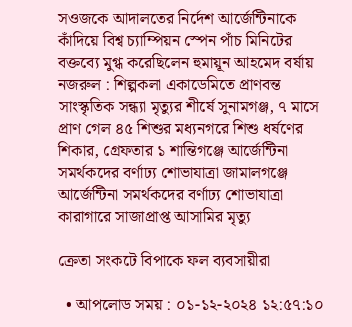সওজকে আদালতের নির্দেশ আর্জেন্টিনাকে কাঁদিয়ে বিশ্ব চ্যাম্পিয়ন স্পেন পাঁচ মিনিটের বক্তব্যে মুগ্ধ করেছিলেন হুমায়ূন আহমেদ বর্ষায় নজরুল : শিল্পকলা একাডেমিতে প্রাণবন্ত সাংস্কৃতিক সন্ধ্যা মৃত্যুর শীর্ষে সুনামগঞ্জ, ৭ মাসে প্রাণ গেল ৪৫ শিশুর মধ্যনগরে শিশু ধর্ষণের শিকার, গ্রেফতার ১ শান্তিগঞ্জে আর্জেন্টিনা সমর্থকদের বর্ণাঢ্য শোভাযাত্রা জামালগঞ্জে আর্জেন্টিনা সমর্থকদের বর্ণাঢ্য শোভাযাত্রা কারাগারে সাজাপ্রাপ্ত আসামির মৃত্যু

ক্রেতা সংকটে বিপাকে ফল ব্যবসায়ীরা

  • আপলোড সময় : ০১-১২-২০২৪ ১২:৫৭:১০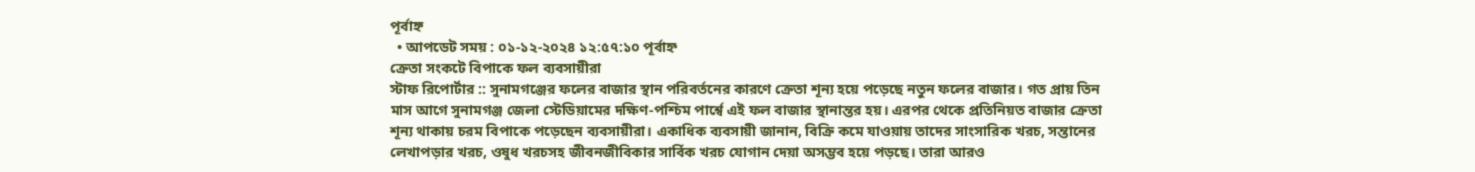পূর্বাহ্ন
  • আপডেট সময় : ০১-১২-২০২৪ ১২:৫৭:১০ পূর্বাহ্ন
ক্রেতা সংকটে বিপাকে ফল ব্যবসায়ীরা
স্টাফ রিপোর্টার :: সুনামগঞ্জের ফলের বাজার স্থান পরিবর্তনের কারণে ক্রেতা শূন্য হয়ে পড়েছে নতুন ফলের বাজার। গত প্রায় তিন মাস আগে সুনামগঞ্জ জেলা স্টেডিয়ামের দক্ষিণ-পশ্চিম পার্শ্বে এই ফল বাজার স্থানান্তর হয়। এরপর থেকে প্রতিনিয়ত বাজার ক্রেতা শূন্য থাকায় চরম বিপাকে পড়েছেন ব্যবসায়ীরা। একাধিক ব্যবসায়ী জানান, বিক্রি কমে যাওয়ায় তাদের সাংসারিক খরচ, সন্তানের লেখাপড়ার খরচ, ওষুধ খরচসহ জীবনজীবিকার সার্বিক খরচ যোগান দেয়া অসম্ভব হয়ে পড়ছে। তারা আরও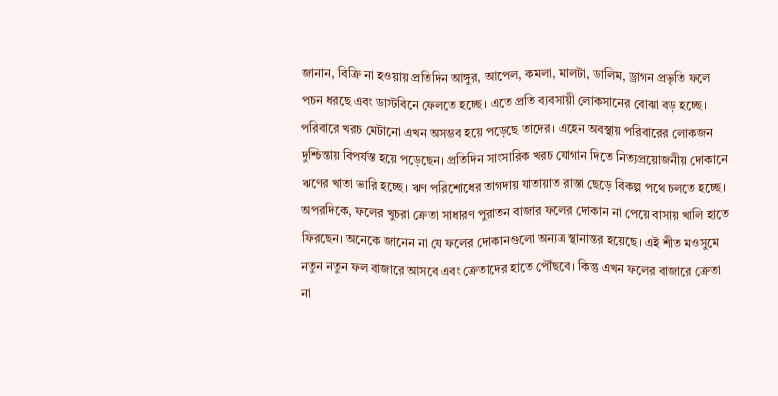জানান, বিক্রি না হওয়ায় প্রতিদিন আঙ্গুর, আপেল, কমলা, মালটা, ডালিম, ড্রাগন প্রভৃতি ফলে পচন ধরছে এবং ডাস্টবিনে ফেলতে হচ্ছে। এতে প্রতি ব্যবসায়ী লোকসানের বোঝা বড় হচ্ছে। পরিবারে খরচ মেটানো এখন অসম্ভব হয়ে পড়েছে তাদের। এহেন অবস্থায় পরিবারের লোকজন দুশ্চিন্তায় বিপর্যস্ত হয়ে পড়েছেন। প্রতিদিন সাংসারিক খরচ যোগান দিতে নিত্যপ্রয়োজনীয় দোকানে ঋণের খাতা ভারি হচ্ছে। ঋণ পরিশোধের তাগদায় যাতায়াত রাস্তা ছেড়ে বিকল্প পথে চলতে হচ্ছে। অপরদিকে, ফলের খুচরা ক্রেতা সাধারণ পুরাতন বাজার ফলের দোকান না পেয়ে বাসায় খালি হাতে ফিরছেন। অনেকে জানেন না যে ফলের দোকানগুলো অন্যত্র স্থানান্তর হয়েছে। এই শীত মওসুমে নতুন নতুন ফল বাজারে আসবে এবং ক্রেতাদের হাতে পৌঁছবে। কিন্তু এখন ফলের বাজারে ক্রেতা না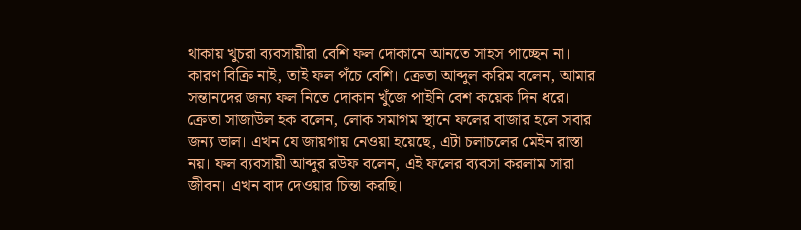থাকায় খুচরা ব্যবসায়ীরা বেশি ফল দোকানে আনতে সাহস পাচ্ছেন না। কারণ বিক্রি নাই, তাই ফল পঁচে বেশি। ক্রেতা আব্দুল করিম বলেন, আমার সন্তানদের জন্য ফল নিতে দোকান খুঁজে পাইনি বেশ কয়েক দিন ধরে। ক্রেতা সাজাউল হক বলেন, লোক সমাগম স্থানে ফলের বাজার হলে সবার জন্য ভাল। এখন যে জায়গায় নেওয়া হয়েছে, এটা চলাচলের মেইন রাস্তা নয়। ফল ব্যবসায়ী আব্দুর রউফ বলেন, এই ফলের ব্যবসা করলাম সারা জীবন। এখন বাদ দেওয়ার চিন্তা করছি।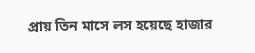প্রায় তিন মাসে লস হয়েছে হাজার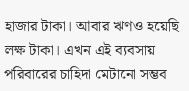হাজার টাকা। আবার ঋণও হয়েছি লক্ষ টাকা। এখন এই ব্যবসায় পরিবারের চাহিদা মেটানো সম্ভব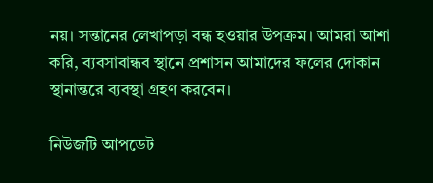নয়। সন্তানের লেখাপড়া বন্ধ হওয়ার উপক্রম। আমরা আশা করি, ব্যবসাবান্ধব স্থানে প্রশাসন আমাদের ফলের দোকান স্থানান্তরে ব্যবস্থা গ্রহণ করবেন।

নিউজটি আপডেট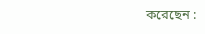করেছেন :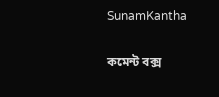SunamKantha

কমেন্ট বক্স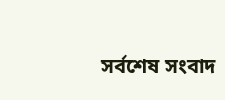সর্বশেষ সংবাদ